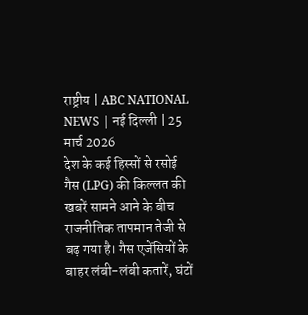राष्ट्रीय | ABC NATIONAL NEWS | नई दिल्ली | 25 मार्च 2026
देश के कई हिस्सों से रसोई गैस (LPG) की किल्लत की खबरें सामने आने के बीच राजनीतिक तापमान तेजी से बढ़ गया है। गैस एजेंसियों के बाहर लंबी-लंबी कतारें, घंटों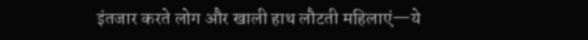इंतजार करते लोग और खाली हाथ लौटती महिलाएं—ये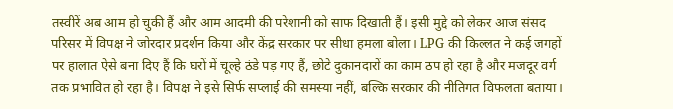तस्वीरें अब आम हो चुकी हैं और आम आदमी की परेशानी को साफ दिखाती हैं। इसी मुद्दे को लेकर आज संसद परिसर में विपक्ष ने जोरदार प्रदर्शन किया और केंद्र सरकार पर सीधा हमला बोला। LPG की किल्लत ने कई जगहों पर हालात ऐसे बना दिए हैं कि घरों में चूल्हे ठंडे पड़ गए हैं, छोटे दुकानदारों का काम ठप हो रहा है और मजदूर वर्ग तक प्रभावित हो रहा है। विपक्ष ने इसे सिर्फ सप्लाई की समस्या नहीं, बल्कि सरकार की नीतिगत विफलता बताया।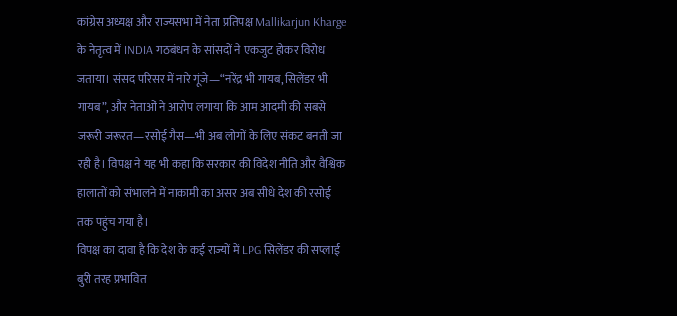कांग्रेस अध्यक्ष और राज्यसभा में नेता प्रतिपक्ष Mallikarjun Kharge के नेतृत्व में INDIA गठबंधन के सांसदों ने एकजुट होकर विरोध जताया। संसद परिसर में नारे गूंजे—“नरेंद्र भी गायब, सिलेंडर भी गायब”, और नेताओं ने आरोप लगाया कि आम आदमी की सबसे जरूरी जरूरत—रसोई गैस—भी अब लोगों के लिए संकट बनती जा रही है। विपक्ष ने यह भी कहा कि सरकार की विदेश नीति और वैश्विक हालातों को संभालने में नाकामी का असर अब सीधे देश की रसोई तक पहुंच गया है।
विपक्ष का दावा है कि देश के कई राज्यों में LPG सिलेंडर की सप्लाई बुरी तरह प्रभावित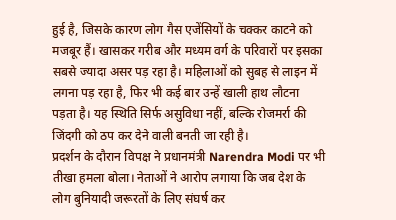हुई है, जिसके कारण लोग गैस एजेंसियों के चक्कर काटने को मजबूर हैं। खासकर गरीब और मध्यम वर्ग के परिवारों पर इसका सबसे ज्यादा असर पड़ रहा है। महिलाओं को सुबह से लाइन में लगना पड़ रहा है, फिर भी कई बार उन्हें खाली हाथ लौटना पड़ता है। यह स्थिति सिर्फ असुविधा नहीं, बल्कि रोजमर्रा की जिंदगी को ठप कर देने वाली बनती जा रही है।
प्रदर्शन के दौरान विपक्ष ने प्रधानमंत्री Narendra Modi पर भी तीखा हमला बोला। नेताओं ने आरोप लगाया कि जब देश के लोग बुनियादी जरूरतों के लिए संघर्ष कर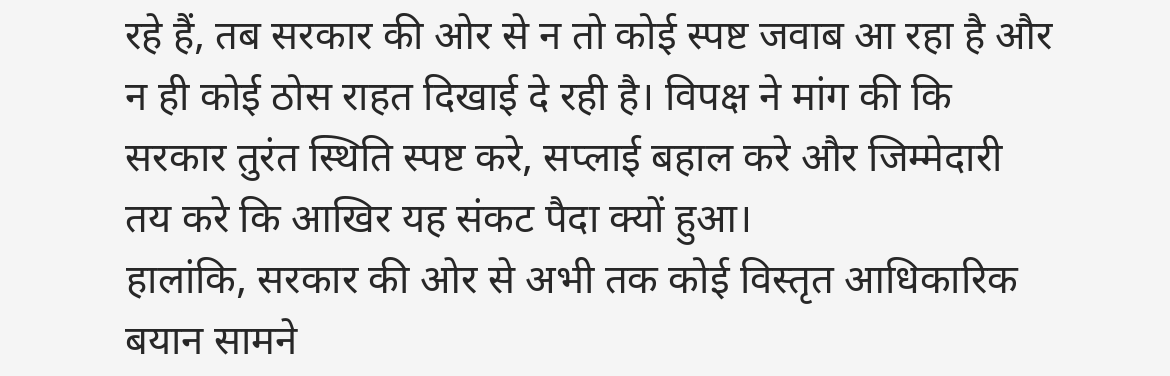रहे हैं, तब सरकार की ओर से न तो कोई स्पष्ट जवाब आ रहा है और न ही कोई ठोस राहत दिखाई दे रही है। विपक्ष ने मांग की कि सरकार तुरंत स्थिति स्पष्ट करे, सप्लाई बहाल करे और जिम्मेदारी तय करे कि आखिर यह संकट पैदा क्यों हुआ।
हालांकि, सरकार की ओर से अभी तक कोई विस्तृत आधिकारिक बयान सामने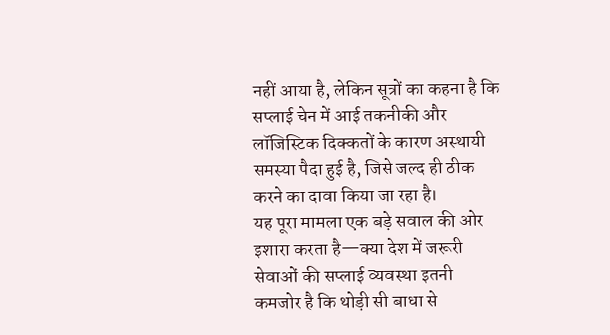नहीं आया है, लेकिन सूत्रों का कहना है कि सप्लाई चेन में आई तकनीकी और लॉजिस्टिक दिक्कतों के कारण अस्थायी समस्या पैदा हुई है, जिसे जल्द ही ठीक करने का दावा किया जा रहा है।
यह पूरा मामला एक बड़े सवाल की ओर इशारा करता है—क्या देश में जरूरी सेवाओं की सप्लाई व्यवस्था इतनी कमजोर है कि थोड़ी सी बाधा से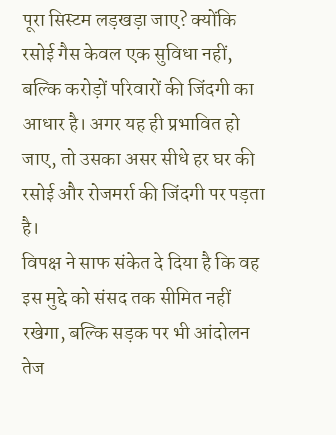पूरा सिस्टम लड़खड़ा जाए? क्योंकि रसोई गैस केवल एक सुविधा नहीं, बल्कि करोड़ों परिवारों की जिंदगी का आधार है। अगर यह ही प्रभावित हो जाए, तो उसका असर सीधे हर घर की रसोई और रोजमर्रा की जिंदगी पर पड़ता है।
विपक्ष ने साफ संकेत दे दिया है कि वह इस मुद्दे को संसद तक सीमित नहीं रखेगा, बल्कि सड़क पर भी आंदोलन तेज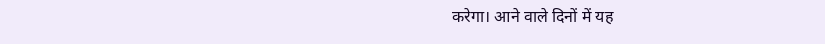करेगा। आने वाले दिनों में यह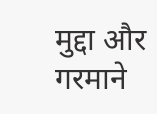मुद्दा और गरमाने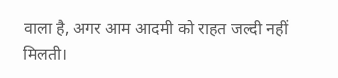वाला है, अगर आम आदमी को राहत जल्दी नहीं मिलती।